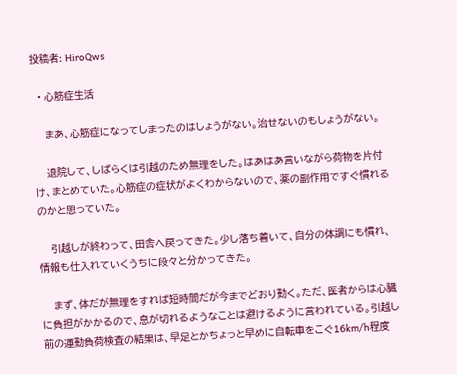投稿者: HiroQws

  • 心筋症生活

    まあ、心筋症になってしまったのはしょうがない。治せないのもしょうがない。

    退院して、しばらくは引越のため無理をした。はあはあ言いながら荷物を片付け、まとめていた。心筋症の症状がよくわからないので、薬の副作用ですぐ慣れるのかと思っていた。

    引越しが終わって、田舎へ戻ってきた。少し落ち着いて、自分の体調にも慣れ、情報も仕入れていくうちに段々と分かってきた。

    まず、体だが無理をすれば短時間だが今までどおり動く。ただ、医者からは心臓に負担がかかるので、息が切れるようなことは避けるように言われている。引越し前の運動負荷検査の結果は、早足とかちょっと早めに自転車をこぐ16km/h程度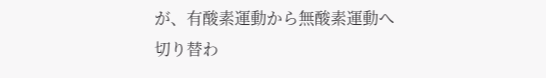が、有酸素運動から無酸素運動へ切り替わ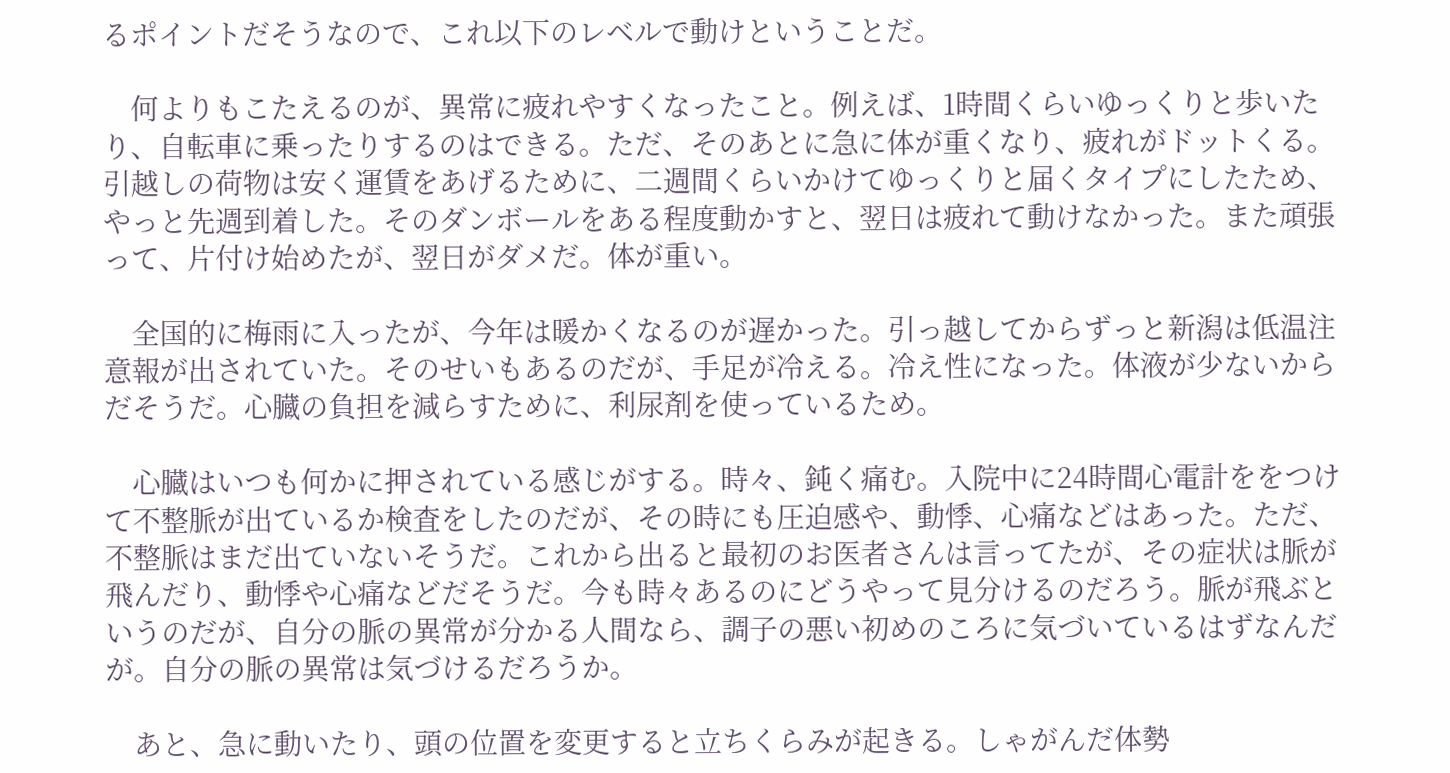るポイントだそうなので、これ以下のレベルで動けということだ。

    何よりもこたえるのが、異常に疲れやすくなったこと。例えば、1時間くらいゆっくりと歩いたり、自転車に乗ったりするのはできる。ただ、そのあとに急に体が重くなり、疲れがドットくる。引越しの荷物は安く運賃をあげるために、二週間くらいかけてゆっくりと届くタイプにしたため、やっと先週到着した。そのダンボールをある程度動かすと、翌日は疲れて動けなかった。また頑張って、片付け始めたが、翌日がダメだ。体が重い。

    全国的に梅雨に入ったが、今年は暖かくなるのが遅かった。引っ越してからずっと新潟は低温注意報が出されていた。そのせいもあるのだが、手足が冷える。冷え性になった。体液が少ないからだそうだ。心臓の負担を減らすために、利尿剤を使っているため。

    心臓はいつも何かに押されている感じがする。時々、鈍く痛む。入院中に24時間心電計ををつけて不整脈が出ているか検査をしたのだが、その時にも圧迫感や、動悸、心痛などはあった。ただ、不整脈はまだ出ていないそうだ。これから出ると最初のお医者さんは言ってたが、その症状は脈が飛んだり、動悸や心痛などだそうだ。今も時々あるのにどうやって見分けるのだろう。脈が飛ぶというのだが、自分の脈の異常が分かる人間なら、調子の悪い初めのころに気づいているはずなんだが。自分の脈の異常は気づけるだろうか。

    あと、急に動いたり、頭の位置を変更すると立ちくらみが起きる。しゃがんだ体勢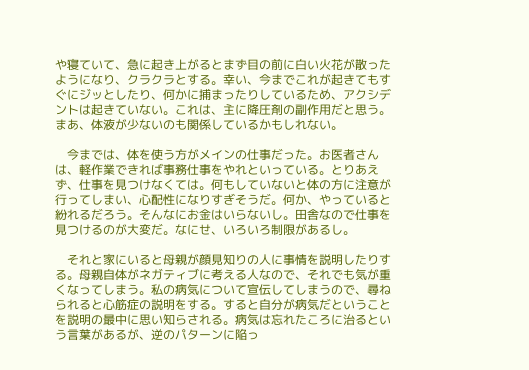や寝ていて、急に起き上がるとまず目の前に白い火花が散ったようになり、クラクラとする。幸い、今までこれが起きてもすぐにジッとしたり、何かに捕まったりしているため、アクシデントは起きていない。これは、主に降圧剤の副作用だと思う。まあ、体液が少ないのも関係しているかもしれない。

    今までは、体を使う方がメインの仕事だった。お医者さんは、軽作業できれば事務仕事をやれといっている。とりあえず、仕事を見つけなくては。何もしていないと体の方に注意が行ってしまい、心配性になりすぎそうだ。何か、やっていると紛れるだろう。そんなにお金はいらないし。田舎なので仕事を見つけるのが大変だ。なにせ、いろいろ制限があるし。

    それと家にいると母親が顔見知りの人に事情を説明したりする。母親自体がネガティブに考える人なので、それでも気が重くなってしまう。私の病気について宣伝してしまうので、尋ねられると心筋症の説明をする。すると自分が病気だということを説明の最中に思い知らされる。病気は忘れたころに治るという言葉があるが、逆のパターンに陥っ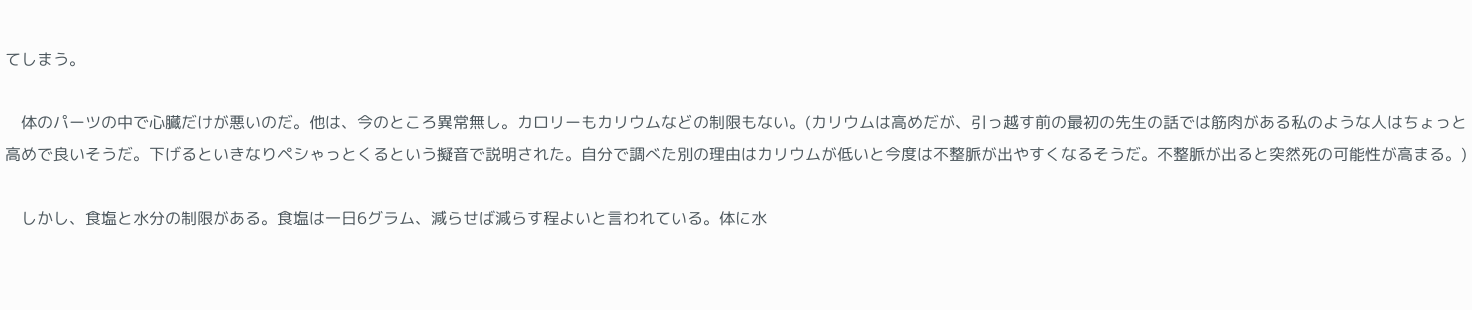てしまう。

    体のパーツの中で心臓だけが悪いのだ。他は、今のところ異常無し。カロリーもカリウムなどの制限もない。(カリウムは高めだが、引っ越す前の最初の先生の話では筋肉がある私のような人はちょっと高めで良いそうだ。下げるといきなりペシゃっとくるという擬音で説明された。自分で調べた別の理由はカリウムが低いと今度は不整脈が出やすくなるそうだ。不整脈が出ると突然死の可能性が高まる。)

    しかし、食塩と水分の制限がある。食塩は一日6グラム、減らせば減らす程よいと言われている。体に水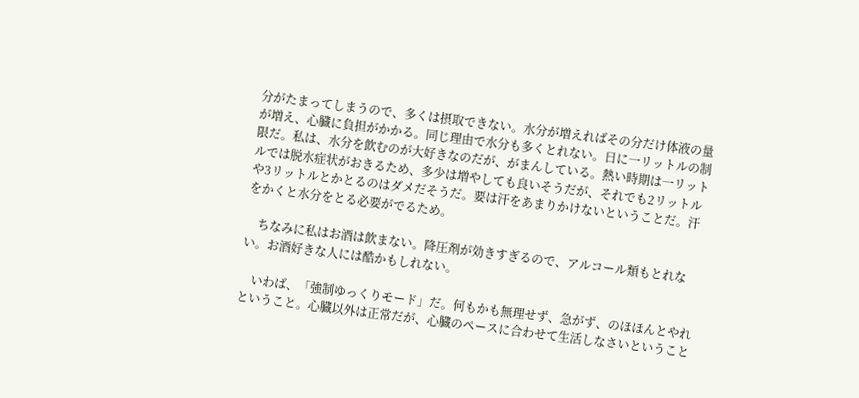分がたまってしまうので、多くは摂取できない。水分が増えればその分だけ体液の量が増え、心臓に負担がかかる。同じ理由で水分も多くとれない。日に一リットルの制限だ。私は、水分を飲むのが大好きなのだが、がまんしている。熱い時期は一リットルでは脱水症状がおきるため、多少は増やしても良いそうだが、それでも2リットルや3リットルとかとるのはダメだそうだ。要は汗をあまりかけないということだ。汗をかくと水分をとる必要がでるため。

    ちなみに私はお酒は飲まない。降圧剤が効きすぎるので、アルコール類もとれない。お酒好きな人には酷かもしれない。

    いわば、「強制ゆっくりモード」だ。何もかも無理せず、急がず、のほほんとやれということ。心臓以外は正常だが、心臓のペースに合わせて生活しなさいということ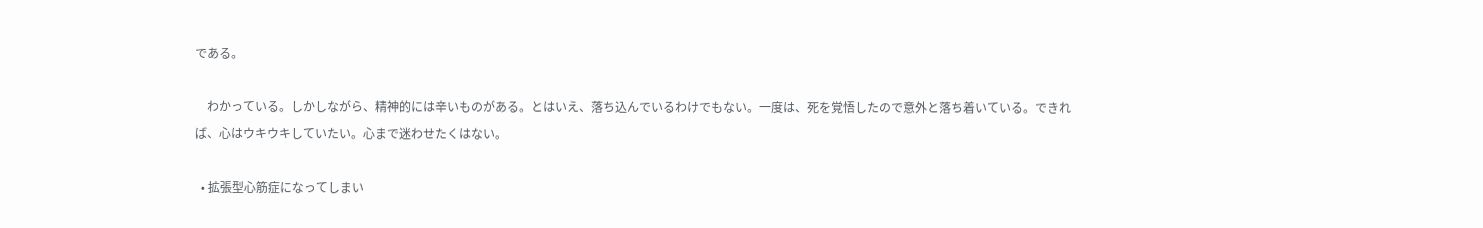である。

    わかっている。しかしながら、精神的には辛いものがある。とはいえ、落ち込んでいるわけでもない。一度は、死を覚悟したので意外と落ち着いている。できれば、心はウキウキしていたい。心まで迷わせたくはない。

  • 拡張型心筋症になってしまい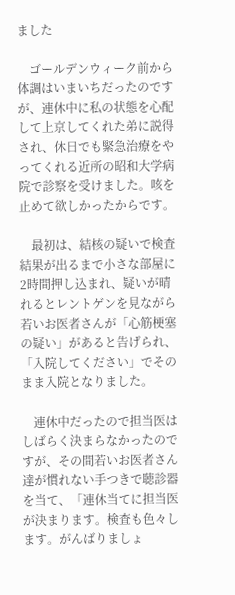ました

    ゴールデンウィーク前から体調はいまいちだったのですが、連休中に私の状態を心配して上京してくれた弟に説得され、休日でも緊急治療をやってくれる近所の昭和大学病院で診察を受けました。咳を止めて欲しかったからです。

    最初は、結核の疑いで検査結果が出るまで小さな部屋に2時間押し込まれ、疑いが晴れるとレントゲンを見ながら若いお医者さんが「心筋梗塞の疑い」があると告げられ、「入院してください」でそのまま入院となりました。

    連休中だったので担当医はしばらく決まらなかったのですが、その間若いお医者さん達が慣れない手つきで聴診器を当て、「連休当てに担当医が決まります。検査も色々します。がんばりましょ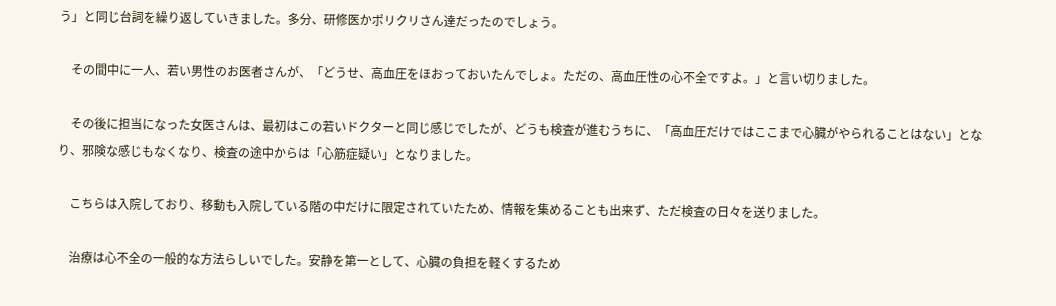う」と同じ台詞を繰り返していきました。多分、研修医かポリクリさん達だったのでしょう。

    その間中に一人、若い男性のお医者さんが、「どうせ、高血圧をほおっておいたんでしょ。ただの、高血圧性の心不全ですよ。」と言い切りました。

    その後に担当になった女医さんは、最初はこの若いドクターと同じ感じでしたが、どうも検査が進むうちに、「高血圧だけではここまで心臓がやられることはない」となり、邪険な感じもなくなり、検査の途中からは「心筋症疑い」となりました。

    こちらは入院しており、移動も入院している階の中だけに限定されていたため、情報を集めることも出来ず、ただ検査の日々を送りました。

    治療は心不全の一般的な方法らしいでした。安静を第一として、心臓の負担を軽くするため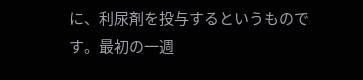に、利尿剤を投与するというものです。最初の一週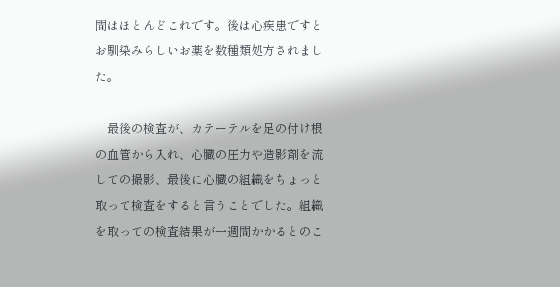間はほとんどこれです。後は心疾患ですとお馴染みらしいお薬を数種類処方されました。

    最後の検査が、カテーテルを足の付け根の血管から入れ、心臓の圧力や造影剤を流しての撮影、最後に心臓の組織をちょっと取って検査をすると言うことでした。組織を取っての検査結果が一週間かかるとのこ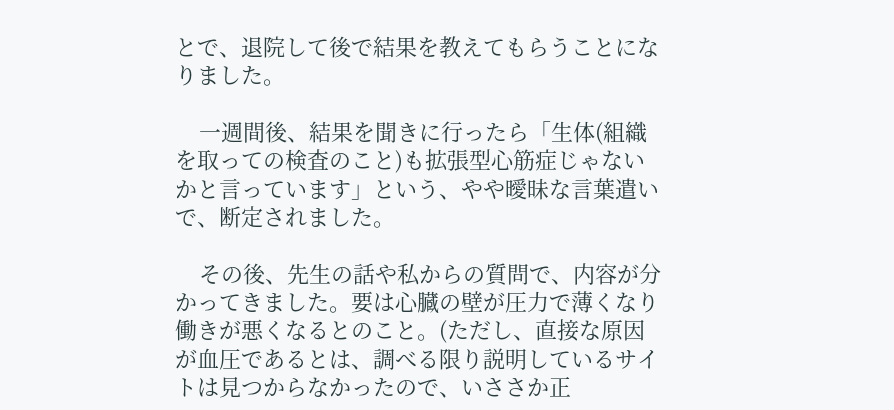とで、退院して後で結果を教えてもらうことになりました。

    一週間後、結果を聞きに行ったら「生体(組織を取っての検査のこと)も拡張型心筋症じゃないかと言っています」という、やや曖昧な言葉遣いで、断定されました。

    その後、先生の話や私からの質問で、内容が分かってきました。要は心臓の壁が圧力で薄くなり働きが悪くなるとのこと。(ただし、直接な原因が血圧であるとは、調べる限り説明しているサイトは見つからなかったので、いささか正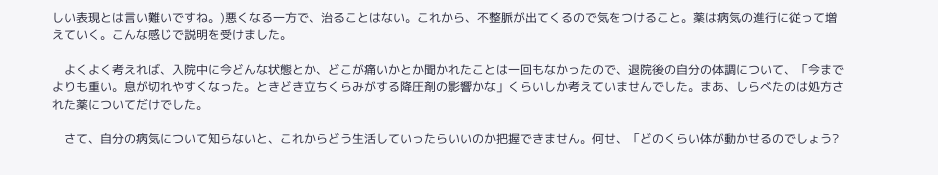しい表現とは言い難いですね。)悪くなる一方で、治ることはない。これから、不整脈が出てくるので気をつけること。薬は病気の進行に従って増えていく。こんな感じで説明を受けました。

    よくよく考えれば、入院中に今どんな状態とか、どこが痛いかとか聞かれたことは一回もなかったので、退院後の自分の体調について、「今までよりも重い。息が切れやすくなった。ときどき立ちくらみがする降圧剤の影響かな」くらいしか考えていませんでした。まあ、しらべたのは処方された薬についてだけでした。

    さて、自分の病気について知らないと、これからどう生活していったらいいのか把握できません。何せ、「どのくらい体が動かせるのでしょう?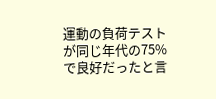運動の負荷テストが同じ年代の75%で良好だったと言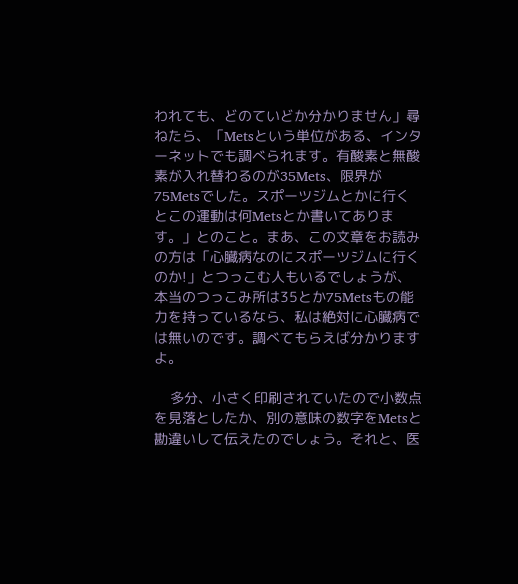われても、どのていどか分かりません」尋ねたら、「Metsという単位がある、インターネットでも調べられます。有酸素と無酸素が入れ替わるのが35Mets、限界が75Metsでした。スポーツジムとかに行くとこの運動は何Metsとか書いてあります。」とのこと。まあ、この文章をお読みの方は「心臓病なのにスポーツジムに行くのか!」とつっこむ人もいるでしょうが、本当のつっこみ所は35とか75Metsもの能力を持っているなら、私は絶対に心臓病では無いのです。調べてもらえば分かりますよ。

    多分、小さく印刷されていたので小数点を見落としたか、別の意味の数字をMetsと勘違いして伝えたのでしょう。それと、医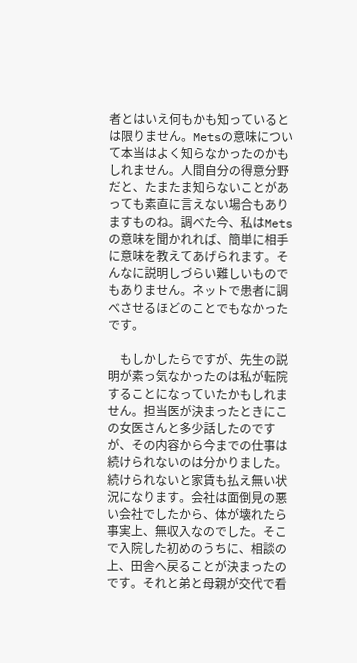者とはいえ何もかも知っているとは限りません。Metsの意味について本当はよく知らなかったのかもしれません。人間自分の得意分野だと、たまたま知らないことがあっても素直に言えない場合もありますものね。調べた今、私はMetsの意味を聞かれれば、簡単に相手に意味を教えてあげられます。そんなに説明しづらい難しいものでもありません。ネットで患者に調べさせるほどのことでもなかったです。

    もしかしたらですが、先生の説明が素っ気なかったのは私が転院することになっていたかもしれません。担当医が決まったときにこの女医さんと多少話したのですが、その内容から今までの仕事は続けられないのは分かりました。続けられないと家賃も払え無い状況になります。会社は面倒見の悪い会社でしたから、体が壊れたら事実上、無収入なのでした。そこで入院した初めのうちに、相談の上、田舎へ戻ることが決まったのです。それと弟と母親が交代で看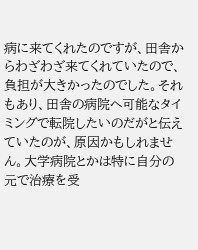病に来てくれたのですが、田舎からわざわざ来てくれていたので、負担が大きかったのでした。それもあり、田舎の病院へ可能なタイミングで転院したいのだがと伝えていたのが、原因かもしれません。大学病院とかは特に自分の元で治療を受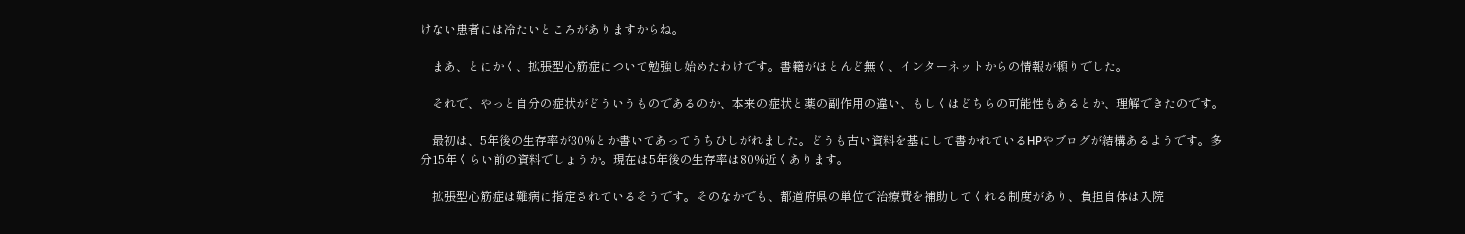けない患者には冷たいところがありますからね。

    まあ、とにかく、拡張型心筋症について勉強し始めたわけです。書籍がほとんど無く、インターネットからの情報が頼りでした。

    それで、やっと自分の症状がどういうものであるのか、本来の症状と薬の副作用の違い、もしくはどちらの可能性もあるとか、理解できたのです。

    最初は、5年後の生存率が30%とか書いてあってうちひしがれました。どうも古い資料を基にして書かれているHPやブログが結構あるようです。多分15年くらい前の資料でしょうか。現在は5年後の生存率は80%近くあります。

    拡張型心筋症は難病に指定されているそうです。そのなかでも、都道府県の単位で治療費を補助してくれる制度があり、負担自体は入院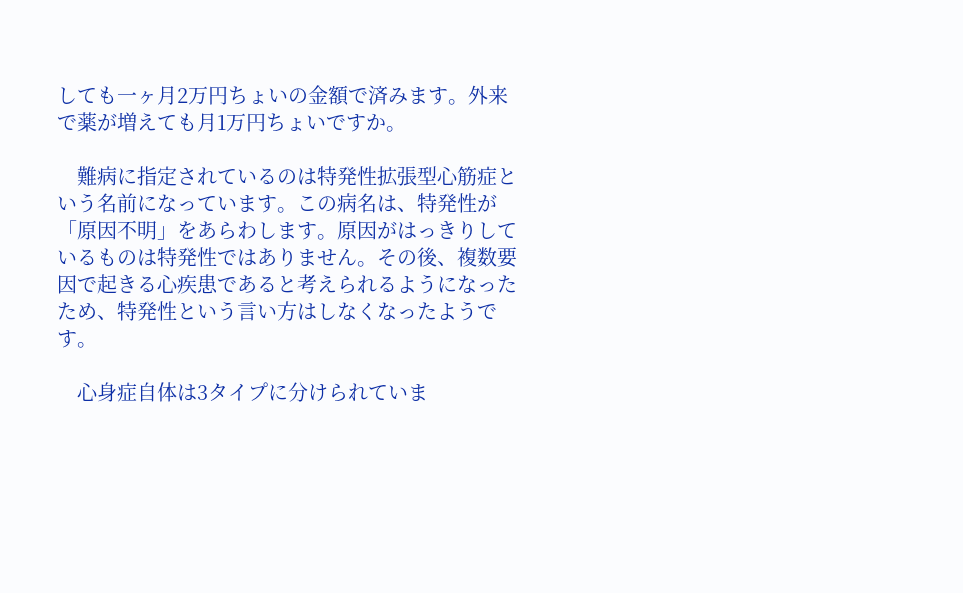しても一ヶ月2万円ちょいの金額で済みます。外来で薬が増えても月1万円ちょいですか。

    難病に指定されているのは特発性拡張型心筋症という名前になっています。この病名は、特発性が「原因不明」をあらわします。原因がはっきりしているものは特発性ではありません。その後、複数要因で起きる心疾患であると考えられるようになったため、特発性という言い方はしなくなったようです。

    心身症自体は3タイプに分けられていま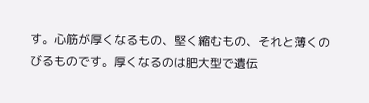す。心筋が厚くなるもの、堅く縮むもの、それと薄くのびるものです。厚くなるのは肥大型で遺伝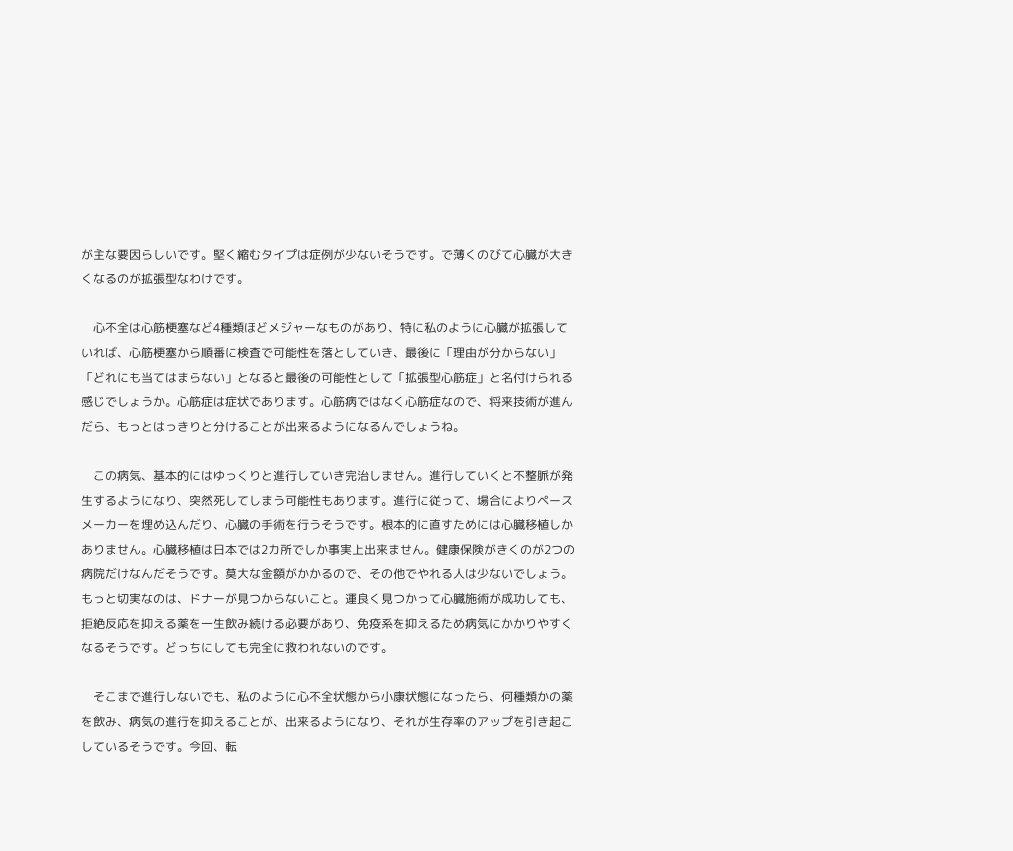が主な要因らしいです。堅く縮むタイプは症例が少ないそうです。で薄くのびて心臓が大きくなるのが拡張型なわけです。

    心不全は心筋梗塞など4種類ほどメジャーなものがあり、特に私のように心臓が拡張していれば、心筋梗塞から順番に検査で可能性を落としていき、最後に「理由が分からない」「どれにも当てはまらない」となると最後の可能性として「拡張型心筋症」と名付けられる感じでしょうか。心筋症は症状であります。心筋病ではなく心筋症なので、将来技術が進んだら、もっとはっきりと分けることが出来るようになるんでしょうね。

    この病気、基本的にはゆっくりと進行していき完治しません。進行していくと不整脈が発生するようになり、突然死してしまう可能性もあります。進行に従って、場合によりペースメーカーを埋め込んだり、心臓の手術を行うそうです。根本的に直すためには心臓移植しかありません。心臓移植は日本では2カ所でしか事実上出来ません。健康保険がきくのが2つの病院だけなんだそうです。莫大な金額がかかるので、その他でやれる人は少ないでしょう。もっと切実なのは、ドナーが見つからないこと。運良く見つかって心臓施術が成功しても、拒絶反応を抑える薬を一生飲み続ける必要があり、免疫系を抑えるため病気にかかりやすくなるそうです。どっちにしても完全に救われないのです。

    そこまで進行しないでも、私のように心不全状態から小康状態になったら、何種類かの薬を飲み、病気の進行を抑えることが、出来るようになり、それが生存率のアップを引き起こしているそうです。今回、転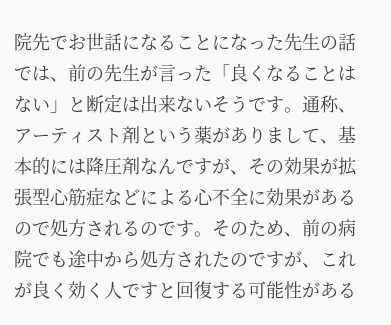院先でお世話になることになった先生の話では、前の先生が言った「良くなることはない」と断定は出来ないそうです。通称、アーティスト剤という薬がありまして、基本的には降圧剤なんですが、その効果が拡張型心筋症などによる心不全に効果があるので処方されるのです。そのため、前の病院でも途中から処方されたのですが、これが良く効く人ですと回復する可能性がある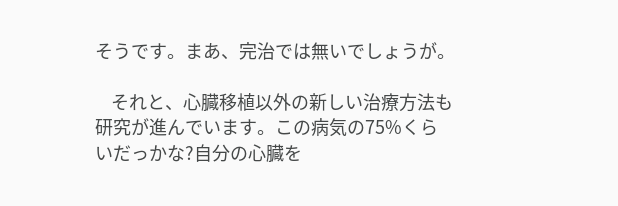そうです。まあ、完治では無いでしょうが。

    それと、心臓移植以外の新しい治療方法も研究が進んでいます。この病気の75%くらいだっかな?自分の心臓を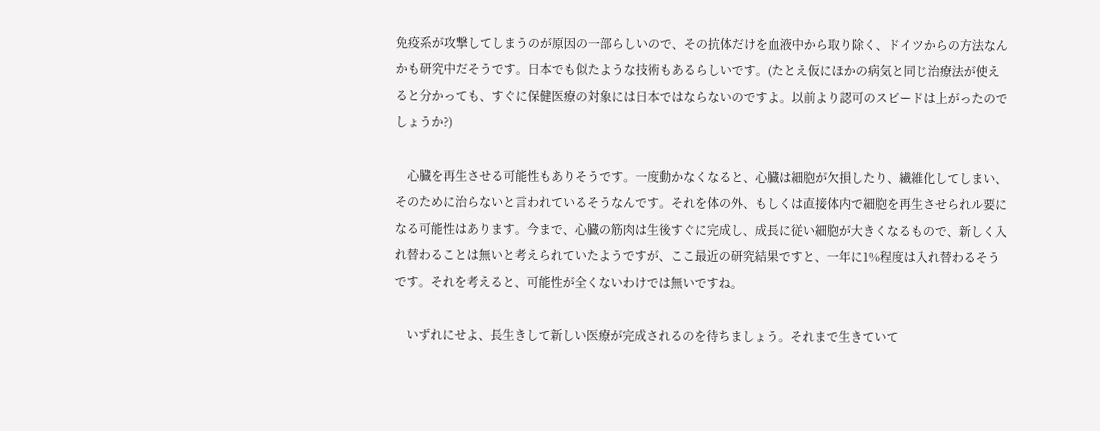免疫系が攻撃してしまうのが原因の一部らしいので、その抗体だけを血液中から取り除く、ドイツからの方法なんかも研究中だそうです。日本でも似たような技術もあるらしいです。(たとえ仮にほかの病気と同じ治療法が使えると分かっても、すぐに保健医療の対象には日本ではならないのですよ。以前より認可のスピードは上がったのでしょうか?)

    心臓を再生させる可能性もありそうです。一度動かなくなると、心臓は細胞が欠損したり、繊維化してしまい、そのために治らないと言われているそうなんです。それを体の外、もしくは直接体内で細胞を再生させられル要になる可能性はあります。今まで、心臓の筋肉は生後すぐに完成し、成長に従い細胞が大きくなるもので、新しく入れ替わることは無いと考えられていたようですが、ここ最近の研究結果ですと、一年に1%程度は入れ替わるそうです。それを考えると、可能性が全くないわけでは無いですね。

    いずれにせよ、長生きして新しい医療が完成されるのを待ちましょう。それまで生きていて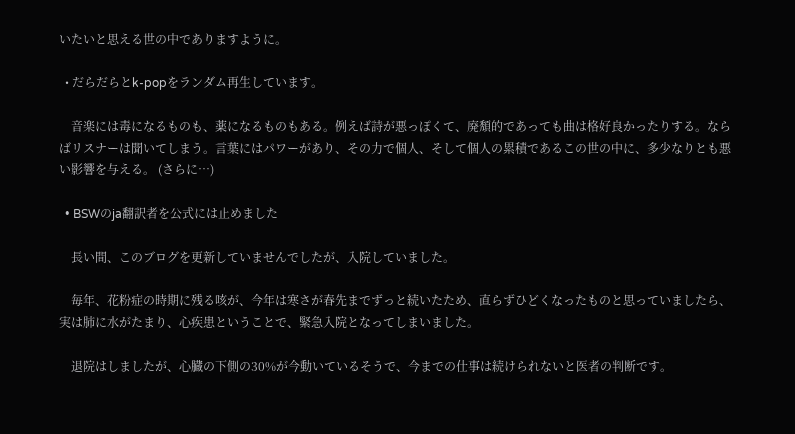いたいと思える世の中でありますように。

  • だらだらとk-popをランダム再生しています。

    音楽には毒になるものも、薬になるものもある。例えば詩が悪っぽくて、廃頽的であっても曲は格好良かったりする。ならばリスナーは聞いてしまう。言葉にはパワーがあり、その力で個人、そして個人の累積であるこの世の中に、多少なりとも悪い影響を与える。 (さらに…)

  • BSWのja翻訳者を公式には止めました

    長い間、このブログを更新していませんでしたが、入院していました。

    毎年、花粉症の時期に残る咳が、今年は寒さが春先までずっと続いたため、直らずひどくなったものと思っていましたら、実は肺に水がたまり、心疾患ということで、緊急入院となってしまいました。

    退院はしましたが、心臓の下側の30%が今動いているそうで、今までの仕事は続けられないと医者の判断です。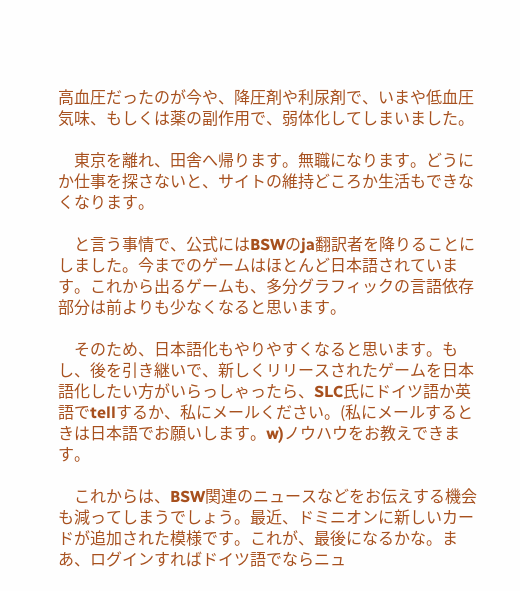高血圧だったのが今や、降圧剤や利尿剤で、いまや低血圧気味、もしくは薬の副作用で、弱体化してしまいました。

    東京を離れ、田舎へ帰ります。無職になります。どうにか仕事を探さないと、サイトの維持どころか生活もできなくなります。

    と言う事情で、公式にはBSWのja翻訳者を降りることにしました。今までのゲームはほとんど日本語されています。これから出るゲームも、多分グラフィックの言語依存部分は前よりも少なくなると思います。

    そのため、日本語化もやりやすくなると思います。もし、後を引き継いで、新しくリリースされたゲームを日本語化したい方がいらっしゃったら、SLC氏にドイツ語か英語でtellするか、私にメールください。(私にメールするときは日本語でお願いします。w)ノウハウをお教えできます。

    これからは、BSW関連のニュースなどをお伝えする機会も減ってしまうでしょう。最近、ドミニオンに新しいカードが追加された模様です。これが、最後になるかな。まあ、ログインすればドイツ語でならニュ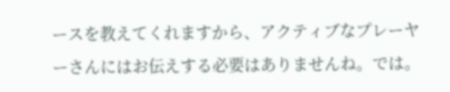ースを教えてくれますから、アクティブなプレーヤーさんにはお伝えする必要はありませんね。では。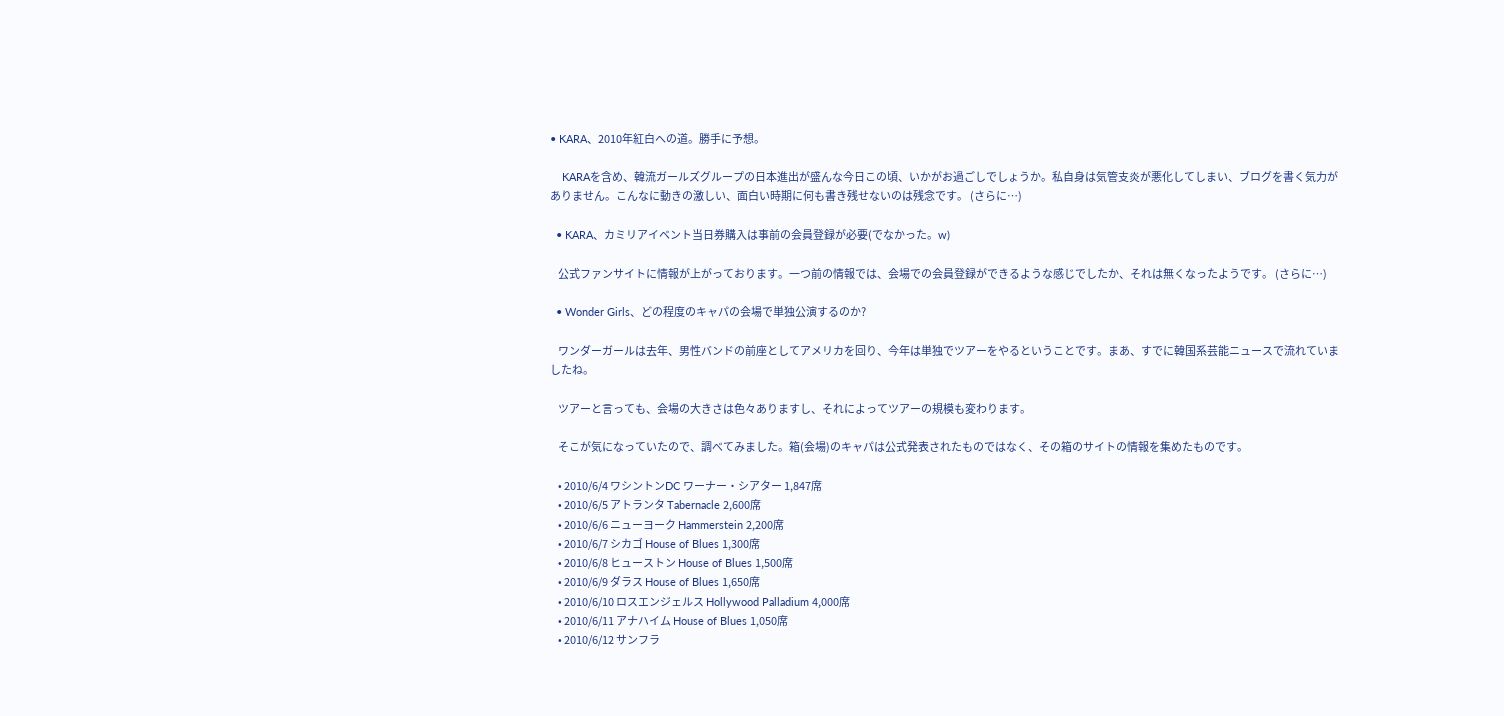• KARA、2010年紅白への道。勝手に予想。

    KARAを含め、韓流ガールズグループの日本進出が盛んな今日この頃、いかがお過ごしでしょうか。私自身は気管支炎が悪化してしまい、ブログを書く気力がありません。こんなに動きの激しい、面白い時期に何も書き残せないのは残念です。 (さらに…)

  • KARA、カミリアイベント当日券購入は事前の会員登録が必要(でなかった。w)

    公式ファンサイトに情報が上がっております。一つ前の情報では、会場での会員登録ができるような感じでしたか、それは無くなったようです。 (さらに…)

  • Wonder Girls、どの程度のキャパの会場で単独公演するのか?

    ワンダーガールは去年、男性バンドの前座としてアメリカを回り、今年は単独でツアーをやるということです。まあ、すでに韓国系芸能ニュースで流れていましたね。

    ツアーと言っても、会場の大きさは色々ありますし、それによってツアーの規模も変わります。

    そこが気になっていたので、調べてみました。箱(会場)のキャパは公式発表されたものではなく、その箱のサイトの情報を集めたものです。

    • 2010/6/4 ワシントンDC ワーナー・シアター 1,847席
    • 2010/6/5 アトランタ Tabernacle 2,600席
    • 2010/6/6 ニューヨーク Hammerstein 2,200席
    • 2010/6/7 シカゴ House of Blues 1,300席
    • 2010/6/8 ヒューストン House of Blues 1,500席
    • 2010/6/9 ダラス House of Blues 1,650席
    • 2010/6/10 ロスエンジェルス Hollywood Palladium 4,000席
    • 2010/6/11 アナハイム House of Blues 1,050席
    • 2010/6/12 サンフラ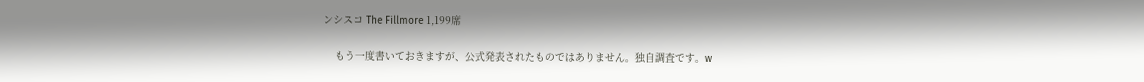ンシスコ The Fillmore 1,199席

    もう一度書いておきますが、公式発表されたものではありません。独自調査です。w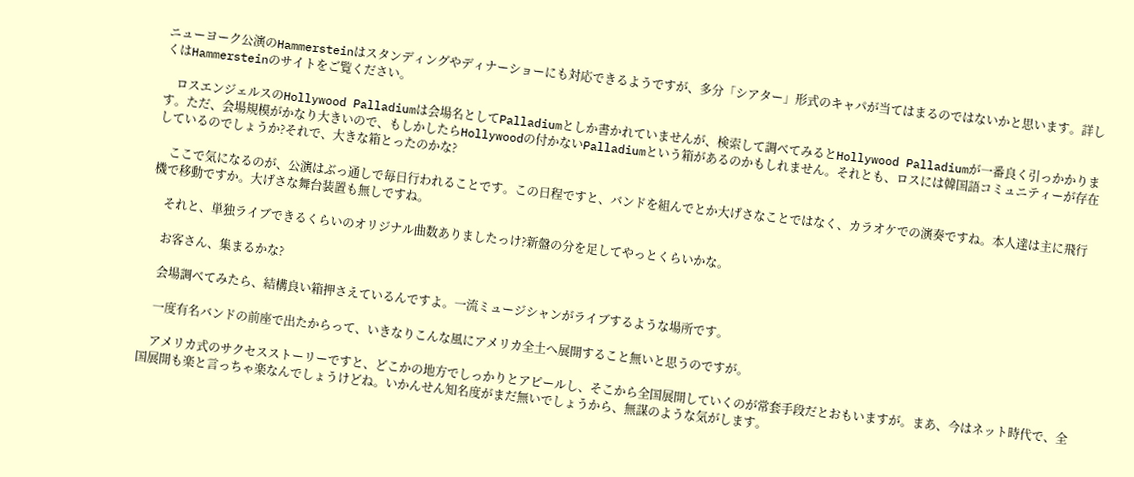ニューヨーク公演のHammersteinはスタンディングやディナーショーにも対応できるようですが、多分「シアター」形式のキャパが当てはまるのではないかと思います。詳しくはHammersteinのサイトをご覧ください。

    ロスエンジェルスのHollywood Palladiumは会場名としてPalladiumとしか書かれていませんが、検索して調べてみるとHollywood Palladiumが一番良く引っかかります。ただ、会場規模がかなり大きいので、もしかしたらHollywoodの付かないPalladiumという箱があるのかもしれません。それとも、ロスには韓国語コミュニティーが存在しているのでしょうか?それで、大きな箱とったのかな?

    ここで気になるのが、公演はぶっ通しで毎日行われることです。この日程ですと、バンドを組んでとか大げさなことではなく、カラオケでの演奏ですね。本人達は主に飛行機で移動ですか。大げさな舞台装置も無しですね。

    それと、単独ライブできるくらいのオリジナル曲数ありましたっけ?新盤の分を足してやっとくらいかな。

    お客さん、集まるかな?

    会場調べてみたら、結構良い箱押さえているんですよ。一流ミュージシャンがライブするような場所です。

    一度有名バンドの前座で出たからって、いきなりこんな風にアメリカ全土へ展開すること無いと思うのですが。

    アメリカ式のサクセスストーリーですと、どこかの地方でしっかりとアピールし、そこから全国展開していくのが常套手段だとおもいますが。まあ、今はネット時代で、全国展開も楽と言っちゃ楽なんでしょうけどね。いかんせん知名度がまだ無いでしょうから、無謀のような気がします。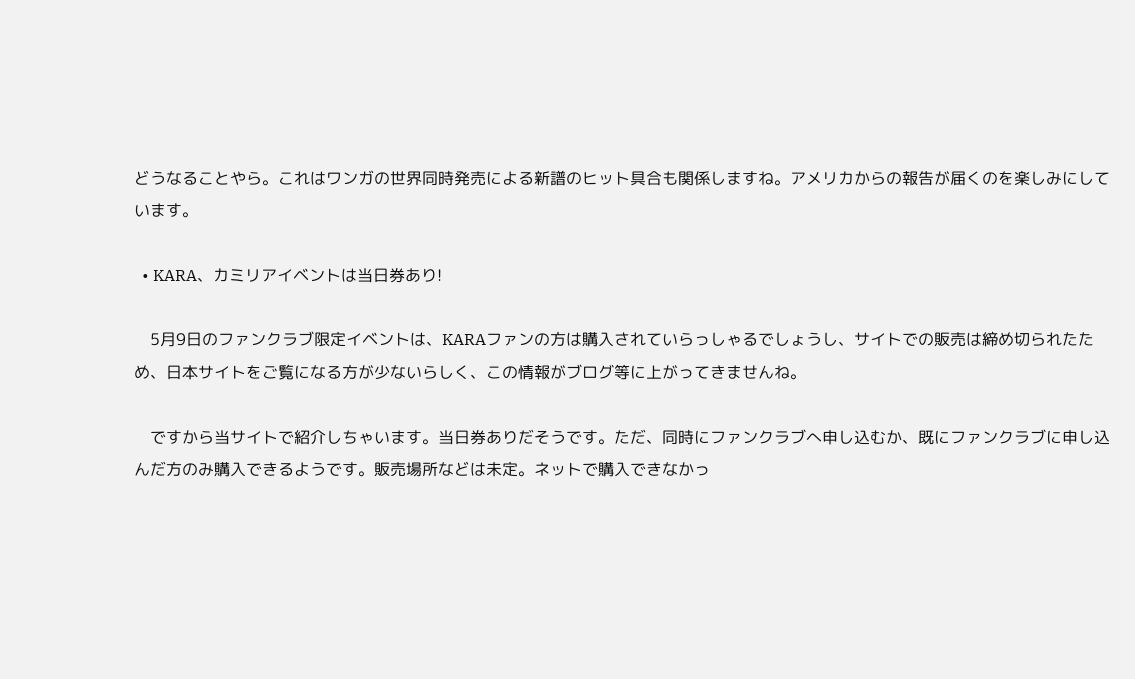どうなることやら。これはワンガの世界同時発売による新譜のヒット具合も関係しますね。アメリカからの報告が届くのを楽しみにしています。

  • KARA、カミリアイベントは当日券あり!

    5月9日のファンクラブ限定イベントは、KARAファンの方は購入されていらっしゃるでしょうし、サイトでの販売は締め切られたため、日本サイトをご覧になる方が少ないらしく、この情報がブログ等に上がってきませんね。

    ですから当サイトで紹介しちゃいます。当日券ありだそうです。ただ、同時にファンクラブへ申し込むか、既にファンクラブに申し込んだ方のみ購入できるようです。販売場所などは未定。ネットで購入できなかっ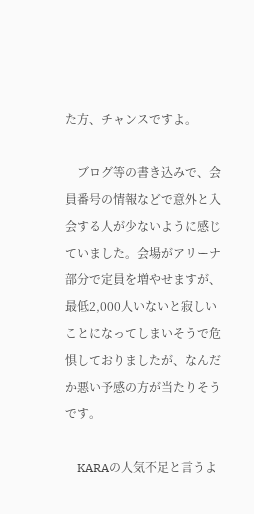た方、チャンスですよ。

    ブログ等の書き込みで、会員番号の情報などで意外と入会する人が少ないように感じていました。会場がアリーナ部分で定員を増やせますが、最低2,000人いないと寂しいことになってしまいそうで危惧しておりましたが、なんだか悪い予感の方が当たりそうです。

    KARAの人気不足と言うよ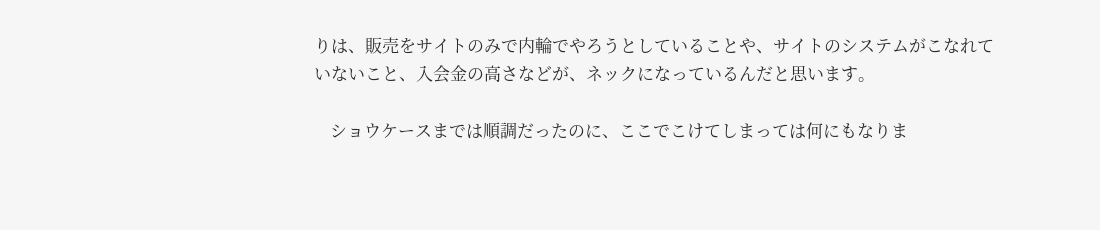りは、販売をサイトのみで内輪でやろうとしていることや、サイトのシステムがこなれていないこと、入会金の高さなどが、ネックになっているんだと思います。

    ショウケースまでは順調だったのに、ここでこけてしまっては何にもなりま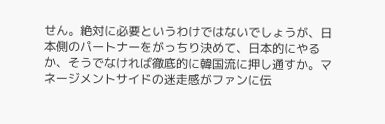せん。絶対に必要というわけではないでしょうが、日本側のパートナーをがっちり決めて、日本的にやるか、そうでなければ徹底的に韓国流に押し通すか。マネージメントサイドの迷走感がファンに伝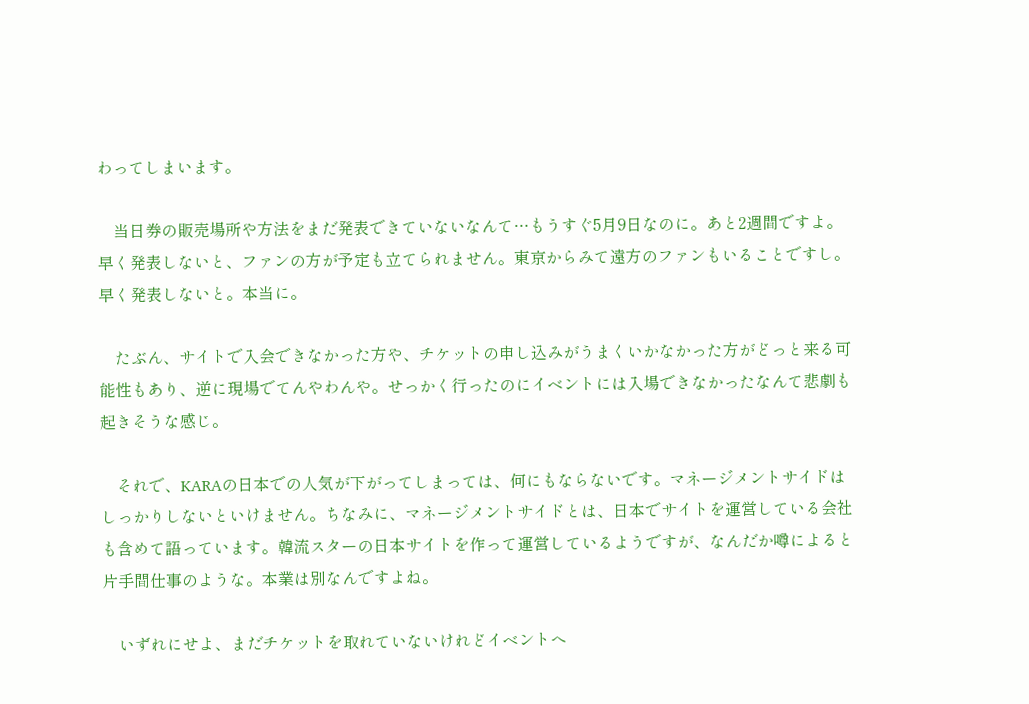わってしまいます。

    当日券の販売場所や方法をまだ発表できていないなんて…もうすぐ5月9日なのに。あと2週間ですよ。早く発表しないと、ファンの方が予定も立てられません。東京からみて遠方のファンもいることですし。早く発表しないと。本当に。

    たぶん、サイトで入会できなかった方や、チケットの申し込みがうまくいかなかった方がどっと来る可能性もあり、逆に現場でてんやわんや。せっかく行ったのにイベントには入場できなかったなんて悲劇も起きそうな感じ。

    それで、KARAの日本での人気が下がってしまっては、何にもならないです。マネージメントサイドはしっかりしないといけません。ちなみに、マネージメントサイドとは、日本でサイトを運営している会社も含めて語っています。韓流スターの日本サイトを作って運営しているようですが、なんだか噂によると片手間仕事のような。本業は別なんですよね。

    いずれにせよ、まだチケットを取れていないけれどイベントへ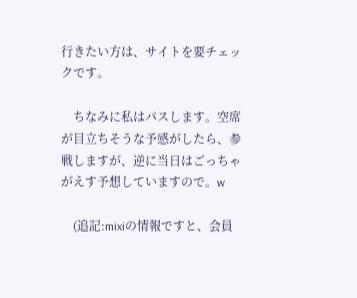行きたい方は、サイトを要チェックです。

    ちなみに私はパスします。空席が目立ちそうな予感がしたら、参戦しますが、逆に当日はごっちゃがえす予想していますので。w

    (追記:mixiの情報ですと、会員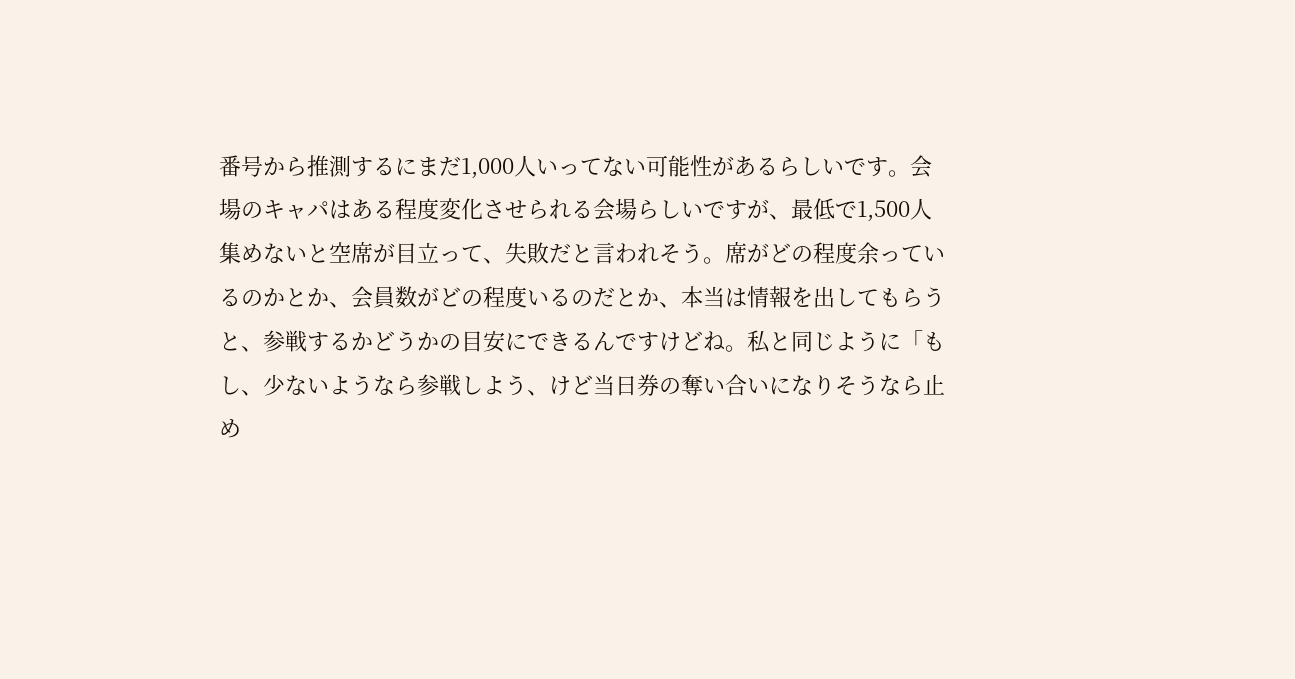番号から推測するにまだ1,000人いってない可能性があるらしいです。会場のキャパはある程度変化させられる会場らしいですが、最低で1,500人集めないと空席が目立って、失敗だと言われそう。席がどの程度余っているのかとか、会員数がどの程度いるのだとか、本当は情報を出してもらうと、参戦するかどうかの目安にできるんですけどね。私と同じように「もし、少ないようなら参戦しよう、けど当日券の奪い合いになりそうなら止め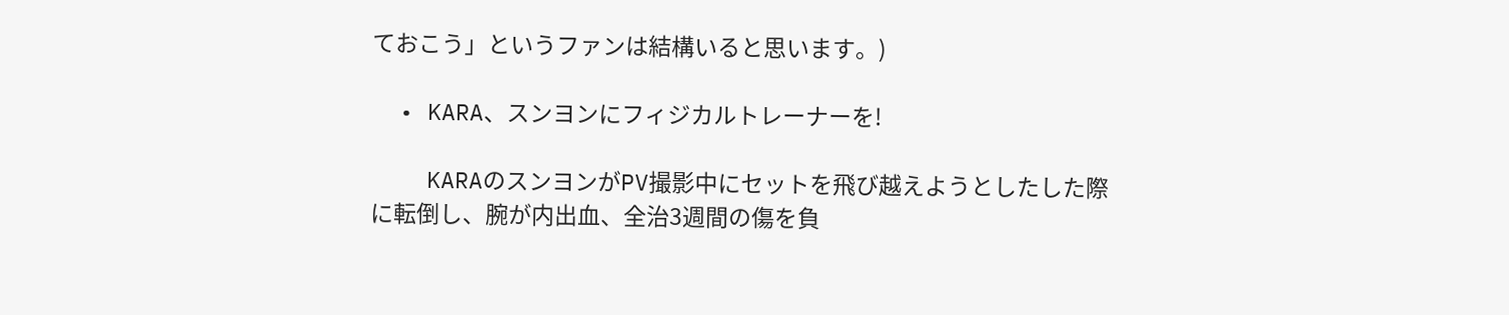ておこう」というファンは結構いると思います。)

  • KARA、スンヨンにフィジカルトレーナーを!

    KARAのスンヨンがPV撮影中にセットを飛び越えようとしたした際に転倒し、腕が内出血、全治3週間の傷を負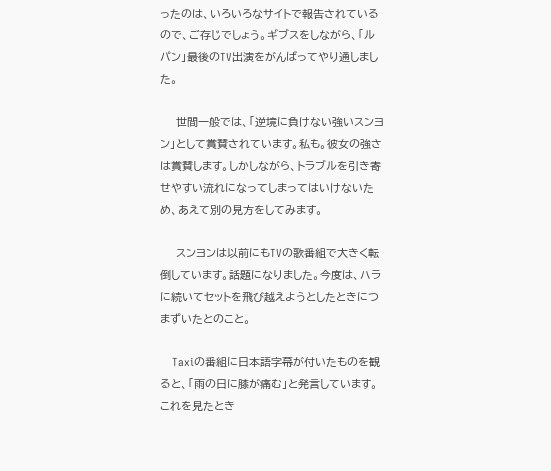ったのは、いろいろなサイトで報告されているので、ご存じでしょう。ギブスをしながら、「ルパン」最後のTV出演をがんばってやり通しました。

    世間一般では、「逆境に負けない強いスンヨン」として賞賛されています。私も。彼女の強さは賞賛します。しかしながら、トラブルを引き寄せやすい流れになってしまってはいけないため、あえて別の見方をしてみます。

    スンヨンは以前にもTVの歌番組で大きく転倒しています。話題になりました。今度は、ハラに続いてセットを飛び越えようとしたときにつまずいたとのこと。

    Taxiの番組に日本語字幕が付いたものを観ると、「雨の日に膝が痛む」と発言しています。これを見たとき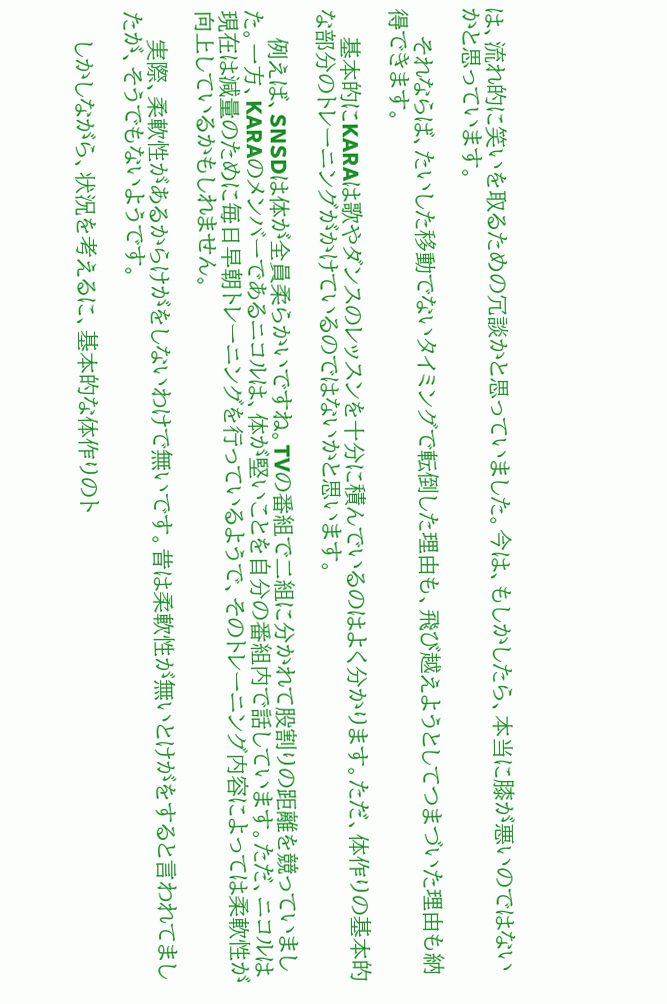は、流れ的に笑いを取るための冗談かと思っていました。今は、もしかしたら、本当に膝が悪いのではないかと思っています。

    それならば、たいした移動でないタイミングで転倒した理由も、飛び越えようとしてつまづいた理由も納得できます。

    基本的にKARAは歌やダンスのレッスンを十分に積んでいるのはよく分かります。ただ、体作りの基本的な部分のトレーニングがかけているのではないかと思います。

    例えば、SNSDは体が全員柔らかいですね。TVの番組で二組に分かれて股割りの距離を競っていました。一方、KARAのメンバーであるニコルは、体が堅いことを自分の番組内で話しています。ただ、ニコルは現在は減量のために毎日早朝トレーニングを行っているようで、そのトレーニング内容によっては柔軟性が向上しているかもしれません。

    実際、柔軟性があるからけがをしないわけで無いです。昔は柔軟性が無いとけがをすると言われてましたが、そうでもないようです。

    しかしながら、状況を考えるに、基本的な体作りのト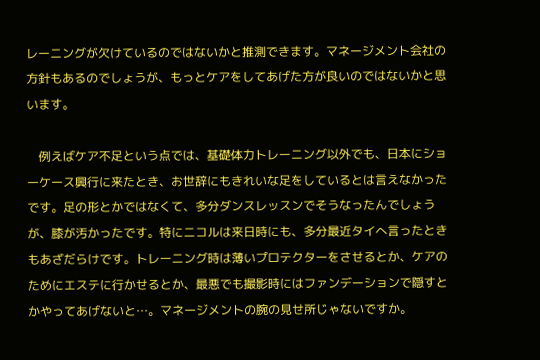レーニングが欠けているのではないかと推測できます。マネージメント会社の方針もあるのでしょうが、もっとケアをしてあげた方が良いのではないかと思います。

    例えばケア不足という点では、基礎体力トレーニング以外でも、日本にショーケース興行に来たとき、お世辞にもきれいな足をしているとは言えなかったです。足の形とかではなくて、多分ダンスレッスンでそうなったんでしょうが、膝が汚かったです。特にニコルは来日時にも、多分最近タイへ言ったときもあざだらけです。トレーニング時は薄いプロテクターをさせるとか、ケアのためにエステに行かせるとか、最悪でも撮影時にはファンデーションで隠すとかやってあげないと…。マネージメントの腕の見せ所じゃないですか。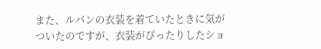また、ルパンの衣装を着ていたときに気がついたのですが、衣装がぴったりしたショ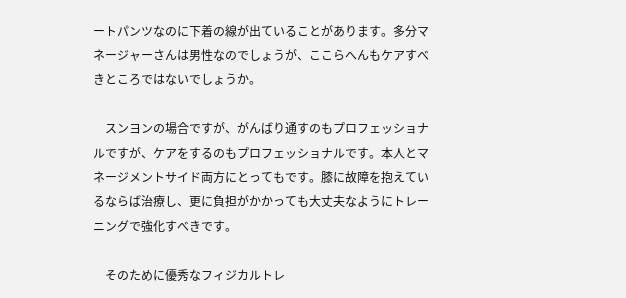ートパンツなのに下着の線が出ていることがあります。多分マネージャーさんは男性なのでしょうが、ここらへんもケアすべきところではないでしょうか。

    スンヨンの場合ですが、がんばり通すのもプロフェッショナルですが、ケアをするのもプロフェッショナルです。本人とマネージメントサイド両方にとってもです。膝に故障を抱えているならば治療し、更に負担がかかっても大丈夫なようにトレーニングで強化すべきです。

    そのために優秀なフィジカルトレ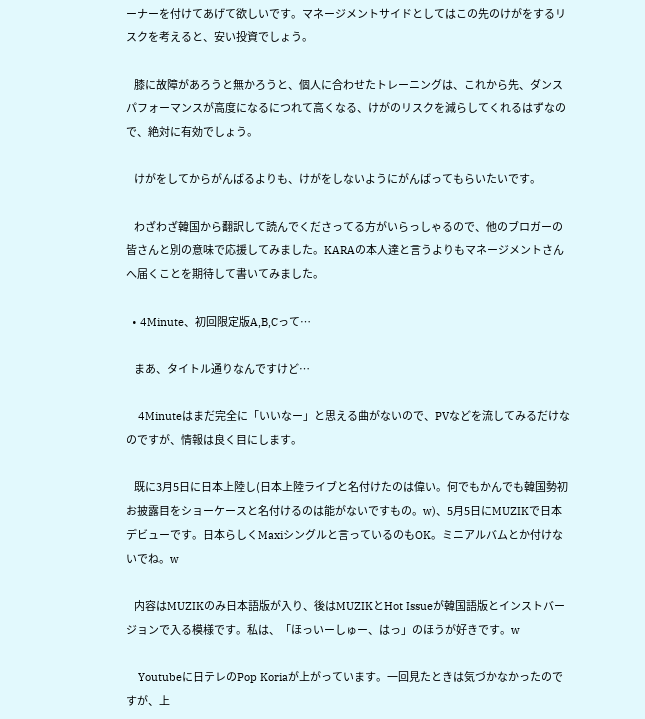ーナーを付けてあげて欲しいです。マネージメントサイドとしてはこの先のけがをするリスクを考えると、安い投資でしょう。

    膝に故障があろうと無かろうと、個人に合わせたトレーニングは、これから先、ダンスパフォーマンスが高度になるにつれて高くなる、けがのリスクを減らしてくれるはずなので、絶対に有効でしょう。

    けがをしてからがんばるよりも、けがをしないようにがんばってもらいたいです。

    わざわざ韓国から翻訳して読んでくださってる方がいらっしゃるので、他のブロガーの皆さんと別の意味で応援してみました。KARAの本人達と言うよりもマネージメントさんへ届くことを期待して書いてみました。

  • 4Minute、初回限定版A,B,Cって…

    まあ、タイトル通りなんですけど…

    4Minuteはまだ完全に「いいなー」と思える曲がないので、PVなどを流してみるだけなのですが、情報は良く目にします。

    既に3月5日に日本上陸し(日本上陸ライブと名付けたのは偉い。何でもかんでも韓国勢初お披露目をショーケースと名付けるのは能がないですもの。w)、5月5日にMUZIKで日本デビューです。日本らしくMaxiシングルと言っているのもOK。ミニアルバムとか付けないでね。w

    内容はMUZIKのみ日本語版が入り、後はMUZIKとHot Issueが韓国語版とインストバージョンで入る模様です。私は、「ほっいーしゅー、はっ」のほうが好きです。w

    Youtubeに日テレのPop Koriaが上がっています。一回見たときは気づかなかったのですが、上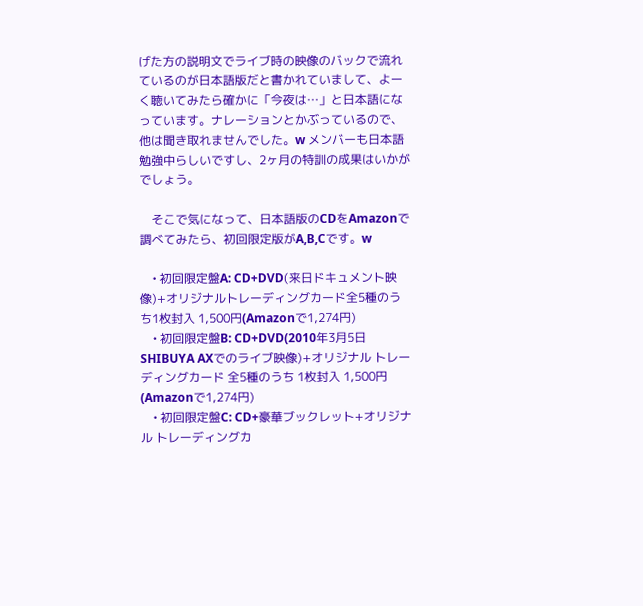げた方の説明文でライブ時の映像のバックで流れているのが日本語版だと書かれていまして、よーく聴いてみたら確かに「今夜は…」と日本語になっています。ナレーションとかぶっているので、他は聞き取れませんでした。w メンバーも日本語勉強中らしいですし、2ヶ月の特訓の成果はいかがでしょう。

    そこで気になって、日本語版のCDをAmazonで調べてみたら、初回限定版がA,B,Cです。w

    • 初回限定盤A: CD+DVD(来日ドキュメント映像)+オリジナルトレーディングカード全5種のうち1枚封入 1,500円(Amazonで1,274円)
    • 初回限定盤B: CD+DVD(2010年3月5日 SHIBUYA AXでのライブ映像)+オリジナル トレーディングカード 全5種のうち 1枚封入 1,500円(Amazonで1,274円)
    • 初回限定盤C: CD+豪華ブックレット+オリジナル トレーディングカ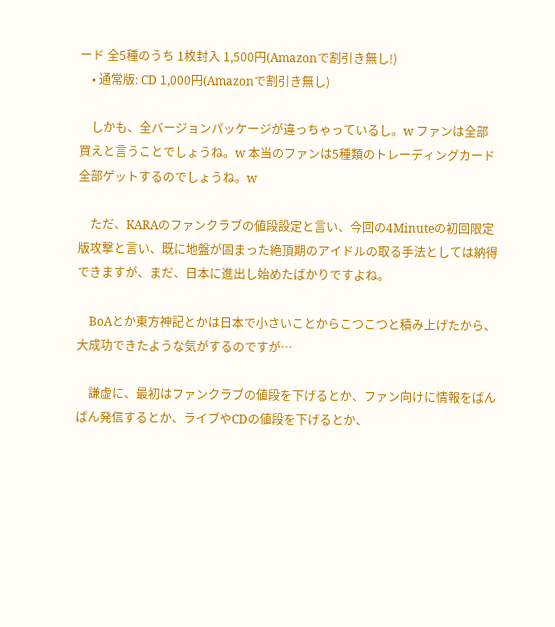ード 全5種のうち 1枚封入 1,500円(Amazonで割引き無し!)
    • 通常版: CD 1,000円(Amazonで割引き無し)

    しかも、全バージョンパッケージが違っちゃっているし。w ファンは全部買えと言うことでしょうね。w 本当のファンは5種類のトレーディングカード全部ゲットするのでしょうね。w

    ただ、KARAのファンクラブの値段設定と言い、今回の4Minuteの初回限定版攻撃と言い、既に地盤が固まった絶頂期のアイドルの取る手法としては納得できますが、まだ、日本に進出し始めたばかりですよね。

    BoAとか東方神記とかは日本で小さいことからこつこつと積み上げたから、大成功できたような気がするのですが…

    謙虚に、最初はファンクラブの値段を下げるとか、ファン向けに情報をばんばん発信するとか、ライブやCDの値段を下げるとか、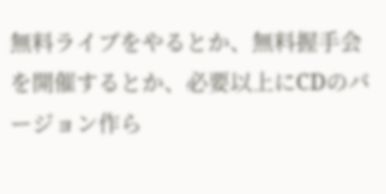無料ライブをやるとか、無料握手会を開催するとか、必要以上にCDのバージョン作ら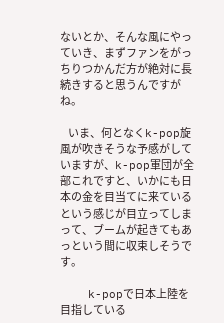ないとか、そんな風にやっていき、まずファンをがっちりつかんだ方が絶対に長続きすると思うんですがね。

    いま、何となくk-pop旋風が吹きそうな予感がしていますが、k-pop軍団が全部これですと、いかにも日本の金を目当てに来ているという感じが目立ってしまって、ブームが起きてもあっという間に収束しそうです。

    k-popで日本上陸を目指している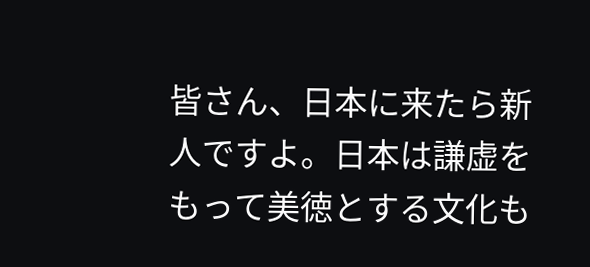皆さん、日本に来たら新人ですよ。日本は謙虚をもって美徳とする文化も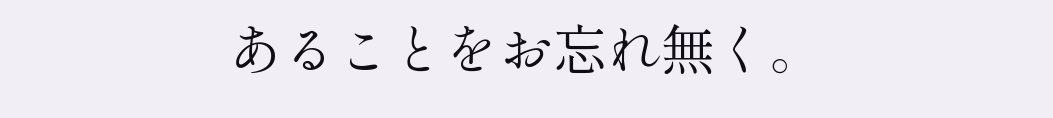あることをお忘れ無く。